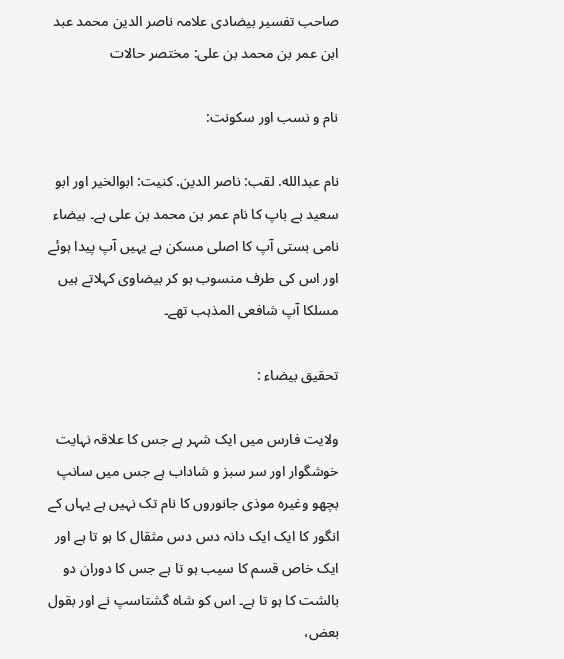صاحب تفسیر بیضادی علامہ ناصر الدین محمد عبد ابن عمر بن محمد بن علی: مختصر حالات

نام و نسب اور سکونت:

نام عبدالله. لقب: ناصر الدین. کنیت: ابوالخیر اور ابو سعید ہے باپ کا نام عمر بن محمد بن علی ہے۔ بیضاء نامی بستی آپ کا اصلی مسکن ہے یہیں آپ پیدا ہوئے اور اس کی طرف منسوب ہو کر بیضاوی کہلاتے ہیں مسلکا آپ شافعی المذہب تھے۔

تحقیق بیضاء :

ولایت فارس میں ایک شہر ہے جس کا علاقہ نہایت خوشگوار اور سر سبز و شاداب ہے جس میں سانپ بچھو وغیرہ موذی جانوروں کا نام تک نہیں ہے یہاں کے انگور کا ایک ایک دانہ دس دس مثقال کا ہو تا ہے اور ایک خاص قسم کا سیب ہو تا ہے جس کا دوران دو بالشت کا ہو تا ہے۔ اس کو شاہ گشتاسپ نے اور بقول بعض،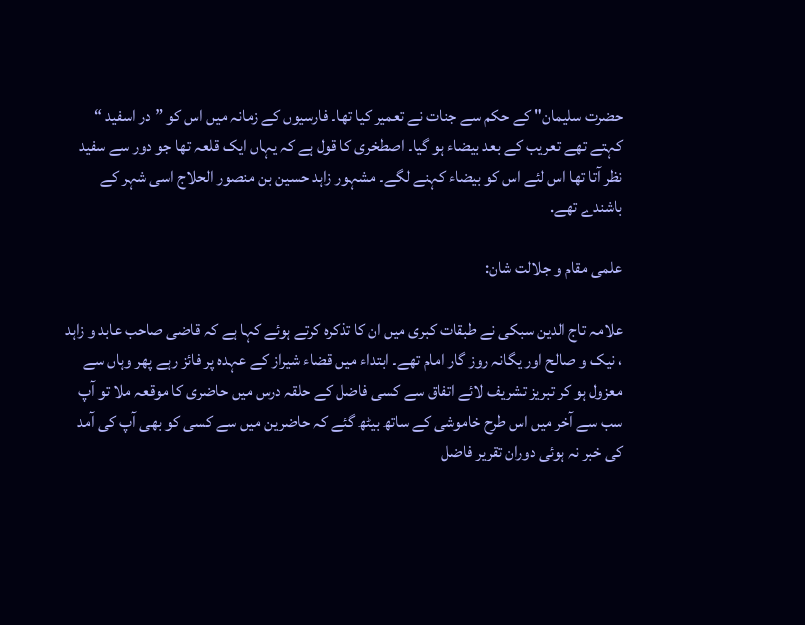حضرت سلیمان" کے حکم سے جنات نے تعمیر کیا تھا۔ فارسیوں کے زمانہ میں اس کو ”در اسفید “ کہتے تھے تعریب کے بعد بیضاء ہو گیا۔ اصطخری کا قول ہے کہ یہاں ایک قلعہ تھا جو دور سے سفید نظر آتا تھا اس لئے اس کو بیضاء کہنے لگے۔ مشہور زاہد حسین بن منصور الحلاج اسی شہر کے باشندے تھے.

علمی مقام و جلالت شان:

علامہ تاج الدین سبکی نے طبقات کبری میں ان کا تذکرہ کرتے ہوئے کہا ہے کہ قاضی صاحب عابد و زاہد ، نیک و صالح اور یگانہ روز گار امام تھے۔ ابتداء میں قضاء شیراز کے عہدہ پر فائز رہے پھر وہاں سے معزول ہو کر تبریز تشریف لائے اتفاق سے کسی فاضل کے حلقہ درس میں حاضری کا موقعہ ملا تو آپ سب سے آخر میں اس طرح خاموشی کے ساتھ بیٹھ گئے کہ حاضرین میں سے کسی کو بھی آپ کی آمد کی خبر نہ ہوئی دوران تقریر فاضل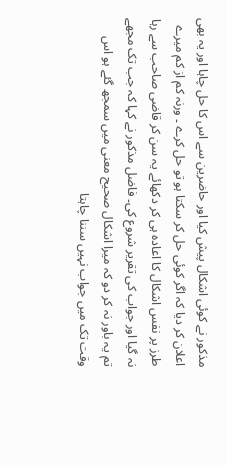مذکور نے کوئی اشکال پیش کیا اور حاضرین سے اس کا حل چاہا اور یہ بھی اعلان کر دیا کہ اگر کوئی حل کر سکتا ہو تو حل کرے ۔ ورنہ کم از کم میرے طرز پر نفس اشکال کا اعادہ ہی کر دکھائے یہ سن کر قاضی صاحب سے رہا نہ گیا اور جواب کی تقریر شروع کی۔ فاضل مذکور نے کہا کہ جب تک مجھے تم یہ باور نہ کر دو کہ میرا اشکال صحیح معنی میں سمجھ گئے ہو اس وقت تک میں جواب نہیں سننا چاہتا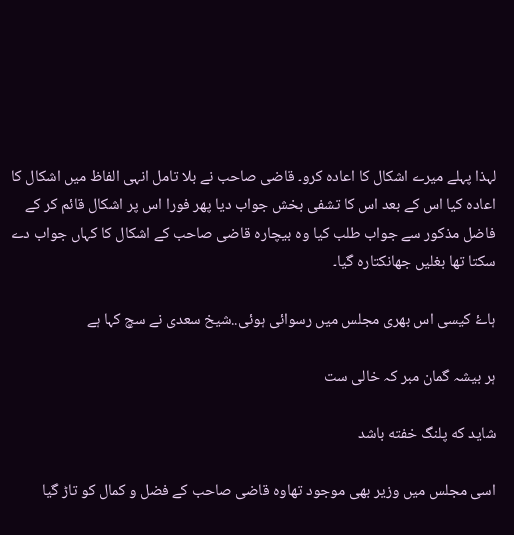لہذا پہلے میرے اشکال کا اعادہ کرو۔ قاضی صاحب نے بلا تامل انہی الفاظ میں اشکال کا اعادہ کیا اس کے بعد اس کا تشفی بخش جواب دیا پھر فورا اس پر اشکال قائم کر کے فاضل مذکور سے جواب طلب کیا وہ بیچارہ قاضی صاحب کے اشکال کا کہاں جواب دے سکتا تھا بغلیں جھانکتارہ گیا۔

ہاۓ کیسی اس بھری مجلس میں رسوائی ہوئی..شیخ سعدی نے سچ کہا ہے

ہر بیشہ گمان مبر کہ خالی ست

شاید که پلنگ خفته باشد

اسی مجلس میں وزیر بھی موجود تھاوہ قاضی صاحب کے فضل و کمال کو تاڑ گیا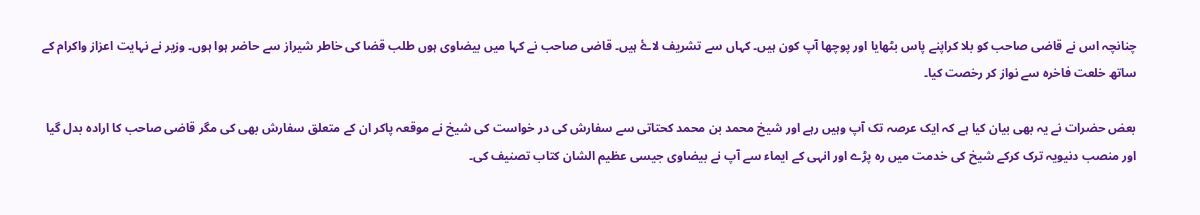چنانچہ اس نے قاضی صاحب کو بلا کراپنے پاس بٹھایا اور پوچھا آپ کون ہیں۔ کہاں سے تشریف لاۓ ہیں۔ قاضی صاحب نے کہا میں بیضاوی ہوں طلب قضا کی خاطر شیراز سے حاضر ہوا ہوں۔ وزیر نے نہایت اعزاز واکرام کے ساتھ خلعت فاخرہ سے نواز کر رخصت کیا۔

بعض حضرات نے یہ بھی بیان کیا ہے کہ ایک عرصہ تک آپ وہیں رہے اور شیخ محمد بن محمد کحتاتی سے سفارش کی در خواست کی شیخ نے موقعہ پاکر ان کے متعلق سفارش بھی کی مگر قاضی صاحب کا ارادہ بدل گیا اور منصب دنیویہ ترک کرکے شیخ کی خدمت میں رہ پڑے اور انہی کے ایماء سے آپ نے بیضاوی جیسی عظیم الشان کتاب تصنیف کی۔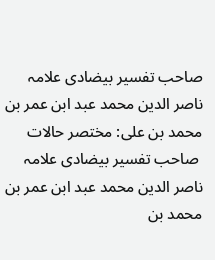صاحب تفسیر بیضادی علامہ ناصر الدین محمد عبد ابن عمر بن محمد بن علی: مختصر حالات
 صاحب تفسیر بیضادی علامہ ناصر الدین محمد عبد ابن عمر بن محمد بن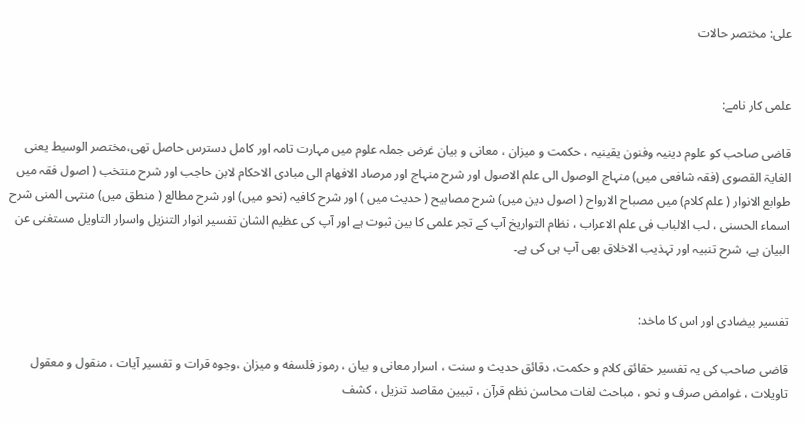علی: مختصر حالات


علمی کار نامے:

قاضی صاحب کو علوم دینیہ وفنون یقینیہ ، حکمت و میزان ، معانی و بیان غرض جملہ علوم میں مہارت تامہ اور کامل دسترس حاصل تھی،مختصر الوسیط یعنی الغایۃ القصوی (فقہ شافعی میں) منہاج الوصول الى علم الاصول اور شرح منہاج اور مرصاد الافهام الى مبادی الاحکام لابن حاجب اور شرح منتخب ( اصول فقہ میں طوابع الانوار ( علم کلام) میں مصباح الارواح ( اصول دین میں) شرح مصابیح ( حدیث میں ) اور شرح کافیہ (نحو میں) اور شرح مطالع ( منطق میں) منتہی المنی شرح اسماء الحسنی ، لب الالباب فی علم الاعراب ، نظام التواریخ آپ کے تجر علمی کا بین ثبوت ہے اور آپ کی عظیم الشان تفسیر انوار التنزيل واسرار التاویل مستغنی عن البیان ہے، شرح تنبیہ اور تہذیب الاخلاق بھی آپ ہی کی ہے۔


تفسیر بیضادی اور اس کا ماخد:

قاضی صاحب کی یہ تفسیر حقائق کلام و حکمت، دقائق حدیث و سنت ، اسرار معانی و بیان ، رموز فلسفه و میزان ،وجوہ قرات و تفسیر آیات ، منقول و معقول تاویلات ، غوامض صرف و نحو ، مباحث لغات محاسن نظم قرآن ، تبیین مقاصد تنزیل ، کشف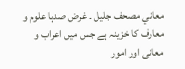معاني مصحف جلیل ۔ غرض صدہا علوم و معارف کا خزینہ ہے جس میں اعراب و معانی اور امور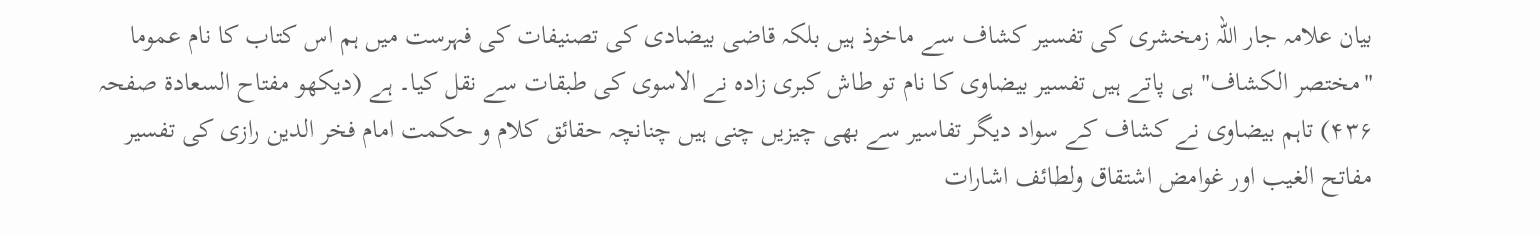بیان علامہ جار اللہ زمخشری کی تفسیر کشاف سے ماخوذ ہیں بلکہ قاضی بیضادی کی تصنیفات کی فہرست میں ہم اس کتاب کا نام عموما "مختصر الکشاف" ہی پاتے ہیں تفسیر بیضاوی کا نام تو طاش کبری زادہ نے الاسوی کی طبقات سے نقل کیا۔ ہے (دیکھو مفتاح السعادۃ صفحہ ۴۳۶) تاہم بیضاوی نے کشاف کے سواد دیگر تفاسیر سے بھی چیزیں چنی ہیں چنانچہ حقائق کلام و حکمت امام فخر الدین رازی کی تفسیر مفاتح الغیب اور غوامض اشتقاق ولطائف اشارات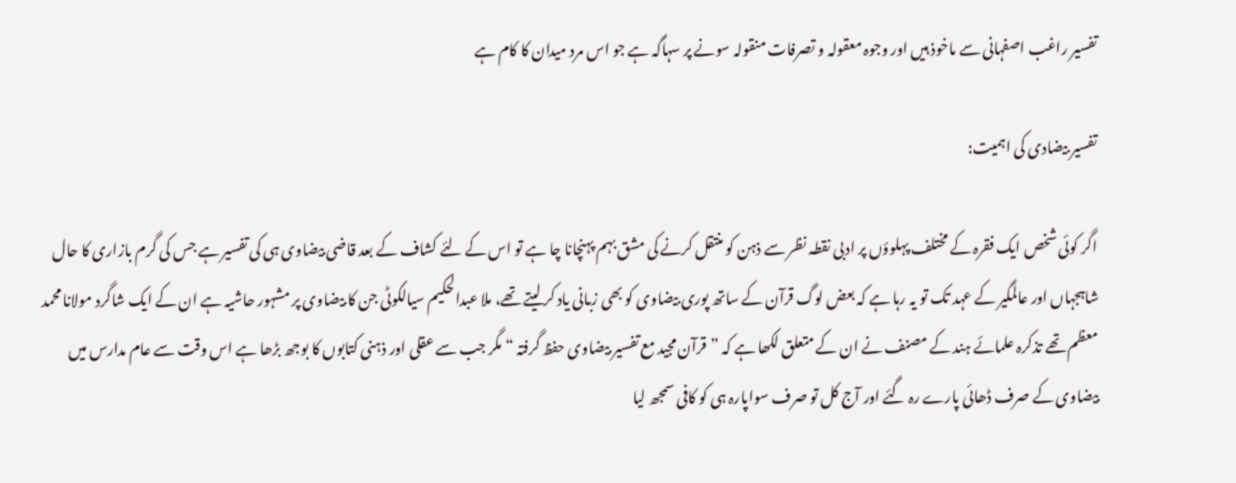تفسیر راغب اصفہانی سے ماخوذ ہیں اور وجوہ معقولہ و تصرفات منقولہ سونے پر سہاگہ ہے جو اس مرد میدان کا کام ہے

تفسیر بیضادی کی اہمیت:

اگر کوئی شخص ایک فقرہ کے مختلف پہلوؤں پر ادبی نقطہ نظر سے ذہن کو منتقل کرنے کی مشق بہم پہنچانا چا ہے تو اس کے لئے کشاف کے بعد قاضی بیضاوی ہی کی تفسیر ہے جس کی گرم بازاری کا حال شاہجہاں اور عالمگیر کے عہد تک تو یہ رہا ہے کہ بعض لوگ قرآن کے ساتھ پوری بیضاوی کو بھی زبانی یاد کر لیتے تھے، ملا عبدالحکیم سیالکوٹی جن کا بیضاوی پر مشہور حاشیہ ہے ان کے ایک شاگرد مولانا محمد معظم تھے تذکرہ علمائے ہند کے مصنف نے ان کے متعلق لکھا ہے کہ ”قرآن مجید مع تفسیر بیضاوی حفظ گرفتہ “ مگر جب سے عقلی اور ذہنی کتابوں کا بوجھ بڑھا ہے اس وقت سے عام مدارس میں بیضاوی کے صرف ڈھائی پارے رہ گئے اور آج کل تو صرف سواپارہ ہی کو کافی سمجھ لیا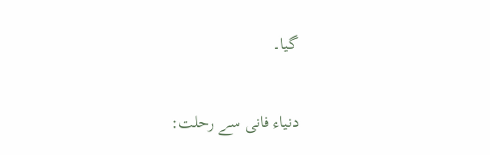گیا۔

دنیاء فانی سے رحلت: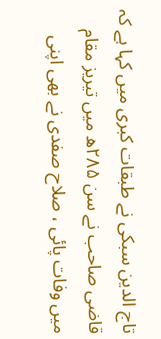تاج الدین سبکی نے طبقات کبری میں کہا ہے کہ قاضی صاحب نے سن ۲۸۵ھ میں تیریز مقام میں وفات پائی ، صلاح صفدی نے بھی اپنی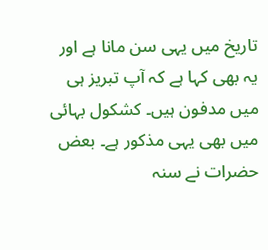تاریخ میں یہی سن مانا ہے اور یہ بھی کہا ہے کہ آپ تبریز ہی میں مدفون ہیں۔ کشکول بہائی میں بھی یہی مذکور ہے۔ بعض حضرات نے سنہ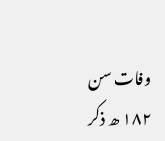وفات سن ۱۸۲ ھ ذکر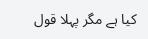کیا ہے مگر پہلا قول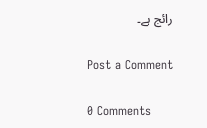رائج ہے۔

Post a Comment

0 Comments